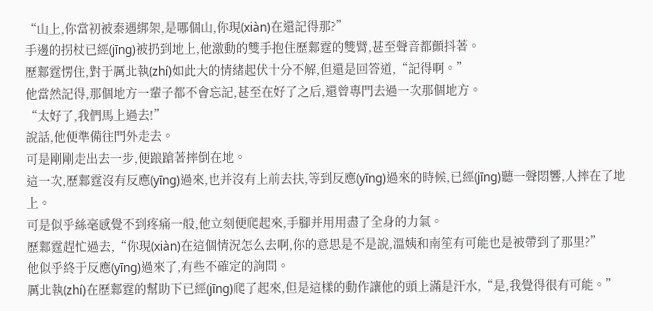“山上,你當初被秦遇綁架,是哪個山,你現(xiàn)在還記得那?”
手邊的拐杖已經(jīng)被扔到地上,他激動的雙手抱住歷鄴霆的雙臂,甚至聲音都顫抖著。
歷鄴霆愣住,對于厲北執(zhí)如此大的情緒起伏十分不解,但還是回答道,“記得啊。”
他當然記得,那個地方一輩子都不會忘記,甚至在好了之后,還曾專門去過一次那個地方。
“太好了,我們馬上過去!”
說話,他便準備往門外走去。
可是剛剛走出去一步,便踉蹌著摔倒在地。
這一次,歷鄴霆沒有反應(yīng)過來,也并沒有上前去扶,等到反應(yīng)過來的時候,已經(jīng)聽一聲悶響,人摔在了地上。
可是似乎絲毫感覺不到疼痛一般,他立刻便爬起來,手腳并用用盡了全身的力氣。
歷鄴霆趕忙過去,“你現(xiàn)在這個情況怎么去啊,你的意思是不是說,溫姨和南笙有可能也是被帶到了那里?”
他似乎終于反應(yīng)過來了,有些不確定的詢問。
厲北執(zhí)在歷鄴霆的幫助下已經(jīng)爬了起來,但是這樣的動作讓他的頭上滿是汗水,“是,我覺得很有可能。”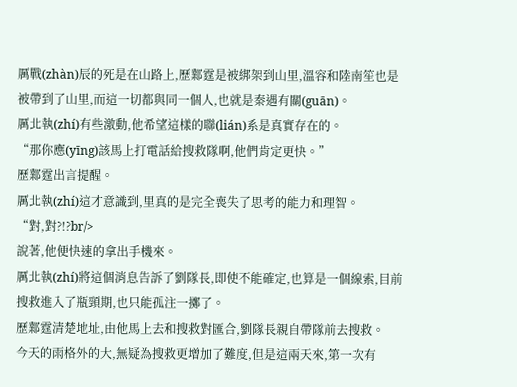厲戰(zhàn)辰的死是在山路上,歷鄴霆是被綁架到山里,溫容和陸南笙也是被帶到了山里,而這一切都與同一個人,也就是秦遇有關(guān)。
厲北執(zhí)有些激動,他希望這樣的聯(lián)系是真實存在的。
“那你應(yīng)該馬上打電話給搜救隊啊,他們肯定更快。”
歷鄴霆出言提醒。
厲北執(zhí)這才意識到,里真的是完全喪失了思考的能力和理智。
“對,對?!?br/>
說著,他便快速的拿出手機來。
厲北執(zhí)將這個消息告訴了劉隊長,即使不能確定,也算是一個線索,目前搜救進入了瓶頸期,也只能孤注一擲了。
歷鄴霆清楚地址,由他馬上去和搜救對匯合,劉隊長親自帶隊前去搜救。
今天的雨格外的大,無疑為搜救更增加了難度,但是這兩天來,第一次有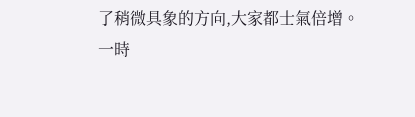了稍微具象的方向,大家都士氣倍增。
一時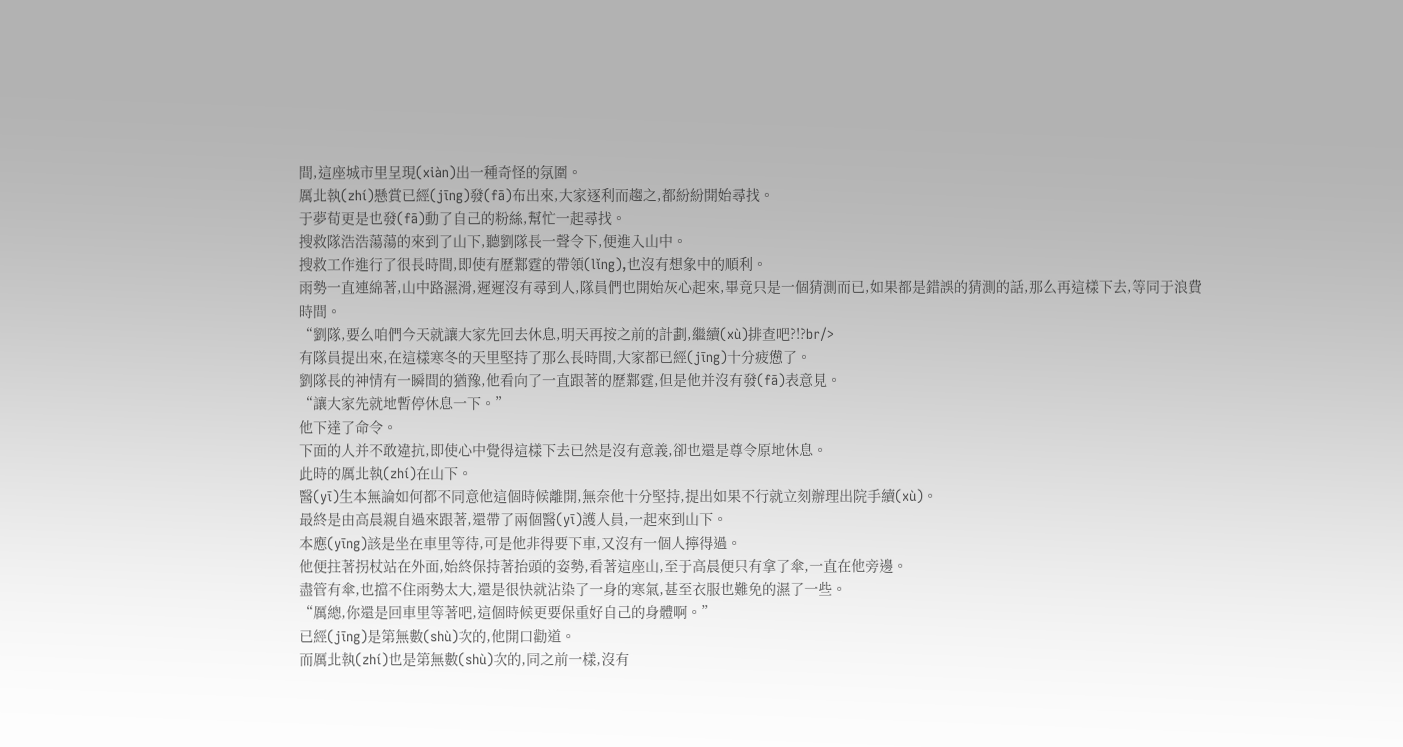間,這座城市里呈現(xiàn)出一種奇怪的氛圍。
厲北執(zhí)懸賞已經(jīng)發(fā)布出來,大家逐利而趨之,都紛紛開始尋找。
于夢荀更是也發(fā)動了自己的粉絲,幫忙一起尋找。
搜救隊浩浩蕩蕩的來到了山下,聽劉隊長一聲令下,便進入山中。
搜救工作進行了很長時間,即使有歷鄴霆的帶領(lǐng),也沒有想象中的順利。
雨勢一直連綿著,山中路濕滑,遲遲沒有尋到人,隊員們也開始灰心起來,畢竟只是一個猜測而已,如果都是錯誤的猜測的話,那么再這樣下去,等同于浪費時間。
“劉隊,要么咱們今天就讓大家先回去休息,明天再按之前的計劃,繼續(xù)排查吧?!?br/>
有隊員提出來,在這樣寒冬的天里堅持了那么長時間,大家都已經(jīng)十分疲憊了。
劉隊長的神情有一瞬間的猶豫,他看向了一直跟著的歷鄴霆,但是他并沒有發(fā)表意見。
“讓大家先就地暫停休息一下。”
他下達了命令。
下面的人并不敢違抗,即使心中覺得這樣下去已然是沒有意義,卻也還是尊令原地休息。
此時的厲北執(zhí)在山下。
醫(yī)生本無論如何都不同意他這個時候離開,無奈他十分堅持,提出如果不行就立刻辦理出院手續(xù)。
最終是由高晨親自過來跟著,還帶了兩個醫(yī)護人員,一起來到山下。
本應(yīng)該是坐在車里等待,可是他非得要下車,又沒有一個人擰得過。
他便拄著拐杖站在外面,始終保持著抬頭的姿勢,看著這座山,至于高晨便只有拿了傘,一直在他旁邊。
盡管有傘,也擋不住雨勢太大,還是很快就沾染了一身的寒氣,甚至衣服也難免的濕了一些。
“厲總,你還是回車里等著吧,這個時候更要保重好自己的身體啊。”
已經(jīng)是第無數(shù)次的,他開口勸道。
而厲北執(zhí)也是第無數(shù)次的,同之前一樣,沒有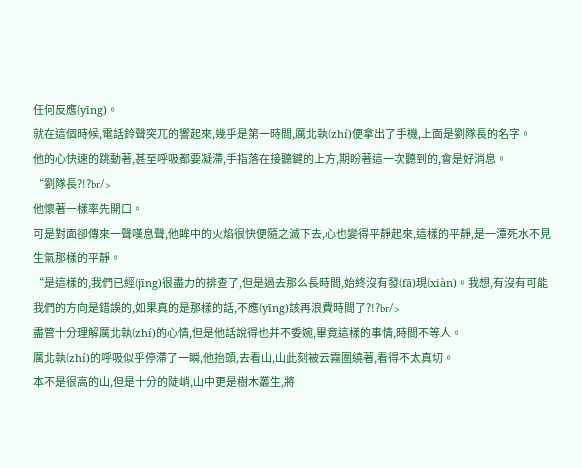任何反應(yīng)。
就在這個時候,電話鈴聲突兀的響起來,幾乎是第一時間,厲北執(zhí)便拿出了手機,上面是劉隊長的名字。
他的心快速的跳動著,甚至呼吸都要凝滯,手指落在接聽鍵的上方,期盼著這一次聽到的,會是好消息。
“劉隊長?!?br/>
他懷著一樣率先開口。
可是對面卻傳來一聲嘆息聲,他眸中的火焰很快便隨之滅下去,心也變得平靜起來,這樣的平靜,是一潭死水不見生氣那樣的平靜。
“是這樣的,我們已經(jīng)很盡力的排查了,但是過去那么長時間,始終沒有發(fā)現(xiàn)。我想,有沒有可能我們的方向是錯誤的,如果真的是那樣的話,不應(yīng)該再浪費時間了?!?br/>
盡管十分理解厲北執(zhí)的心情,但是他話說得也并不委婉,畢竟這樣的事情,時間不等人。
厲北執(zhí)的呼吸似乎停滯了一瞬,他抬頭,去看山,山此刻被云霧圍繞著,看得不太真切。
本不是很高的山,但是十分的陡峭,山中更是樹木叢生,將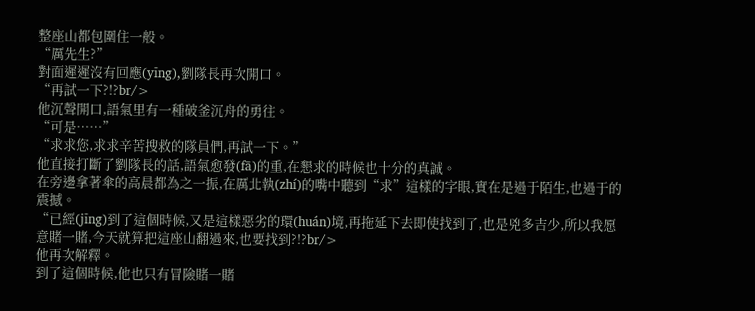整座山都包圍住一般。
“厲先生?”
對面遲遲沒有回應(yīng),劉隊長再次開口。
“再試一下?!?br/>
他沉聲開口,語氣里有一種破釜沉舟的勇往。
“可是……”
“求求您,求求辛苦搜救的隊員們,再試一下。”
他直接打斷了劉隊長的話,語氣愈發(fā)的重,在懇求的時候也十分的真誠。
在旁邊拿著傘的高晨都為之一振,在厲北執(zhí)的嘴中聽到“求”這樣的字眼,實在是過于陌生,也過于的震撼。
“已經(jīng)到了這個時候,又是這樣惡劣的環(huán)境,再拖延下去即使找到了,也是兇多吉少,所以我愿意賭一賭,今天就算把這座山翻過來,也要找到?!?br/>
他再次解釋。
到了這個時候,他也只有冒險賭一賭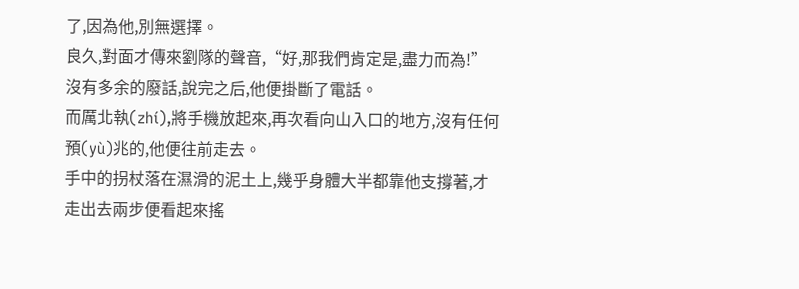了,因為他,別無選擇。
良久,對面才傳來劉隊的聲音,“好,那我們肯定是,盡力而為!”
沒有多余的廢話,說完之后,他便掛斷了電話。
而厲北執(zhí),將手機放起來,再次看向山入口的地方,沒有任何預(yù)兆的,他便往前走去。
手中的拐杖落在濕滑的泥土上,幾乎身體大半都靠他支撐著,才走出去兩步便看起來搖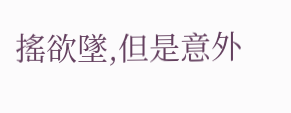搖欲墜,但是意外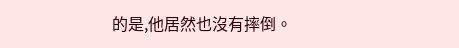的是,他居然也沒有摔倒。